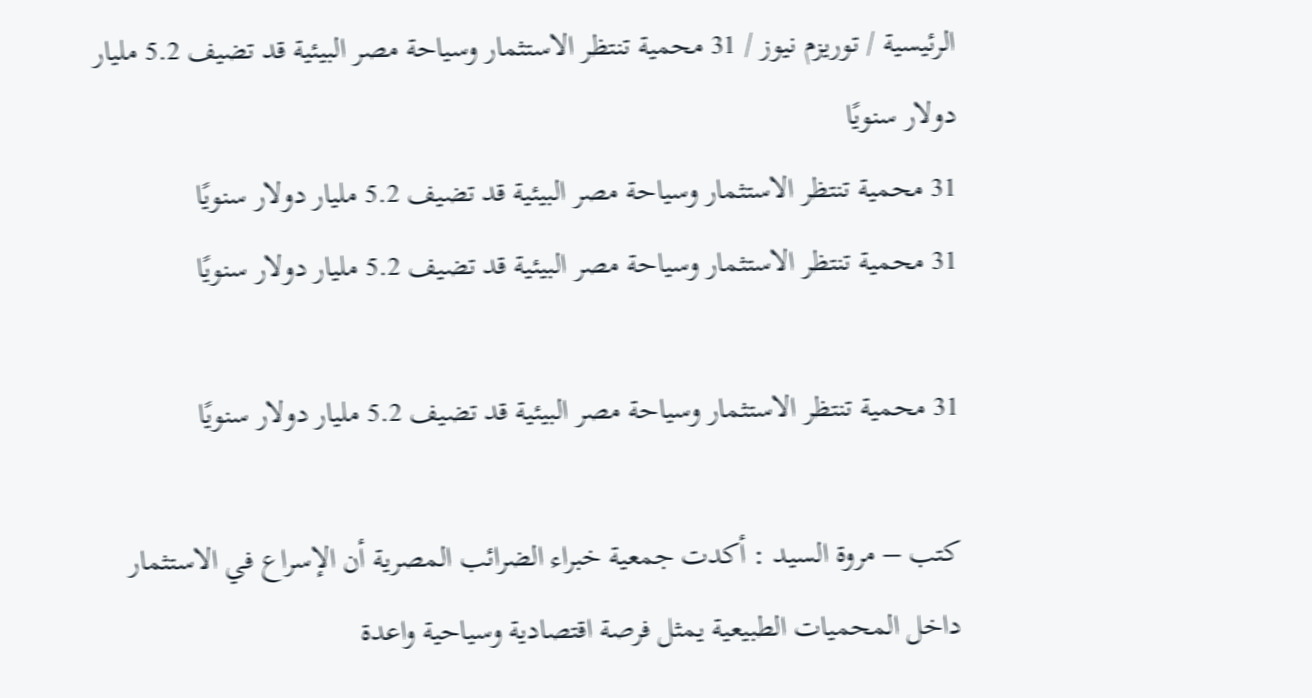الرئيسية / توريزم نيوز / 31 محمية تنتظر الاستثمار وسياحة مصر البيئية قد تضيف 5.2 مليار دولار سنويًا
31 محمية تنتظر الاستثمار وسياحة مصر البيئية قد تضيف 5.2 مليار دولار سنويًا
31 محمية تنتظر الاستثمار وسياحة مصر البيئية قد تضيف 5.2 مليار دولار سنويًا

31 محمية تنتظر الاستثمار وسياحة مصر البيئية قد تضيف 5.2 مليار دولار سنويًا

كتب – مروة السيد : أكدت جمعية خبراء الضرائب المصرية أن الإسراع في الاستثمار داخل المحميات الطبيعية يمثل فرصة اقتصادية وسياحية واعدة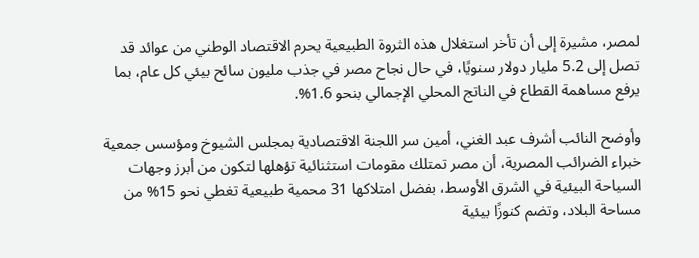لمصر، مشيرة إلى أن تأخر استغلال هذه الثروة الطبيعية يحرم الاقتصاد الوطني من عوائد قد تصل إلى 5.2 مليار دولار سنويًا، في حال نجاح مصر في جذب مليون سائح بيئي كل عام، بما يرفع مساهمة القطاع في الناتج المحلي الإجمالي بنحو 1.6%.

وأوضح النائب أشرف عبد الغني، أمين سر اللجنة الاقتصادية بمجلس الشيوخ ومؤسس جمعية خبراء الضرائب المصرية، أن مصر تمتلك مقومات استثنائية تؤهلها لتكون من أبرز وجهات السياحة البيئية في الشرق الأوسط، بفضل امتلاكها 31 محمية طبيعية تغطي نحو 15% من مساحة البلاد، وتضم كنوزًا بيئية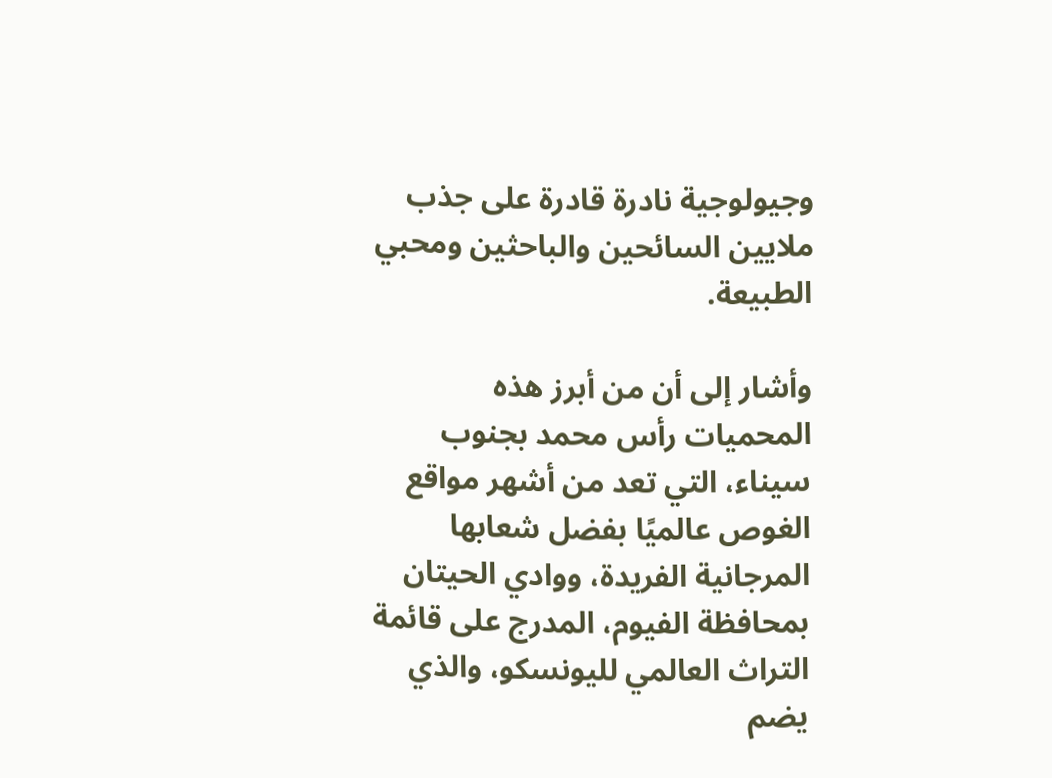وجيولوجية نادرة قادرة على جذب ملايين السائحين والباحثين ومحبي الطبيعة.

وأشار إلى أن من أبرز هذه المحميات رأس محمد بجنوب سيناء، التي تعد من أشهر مواقع الغوص عالميًا بفضل شعابها المرجانية الفريدة، ووادي الحيتان بمحافظة الفيوم، المدرج على قائمة التراث العالمي لليونسكو، والذي يضم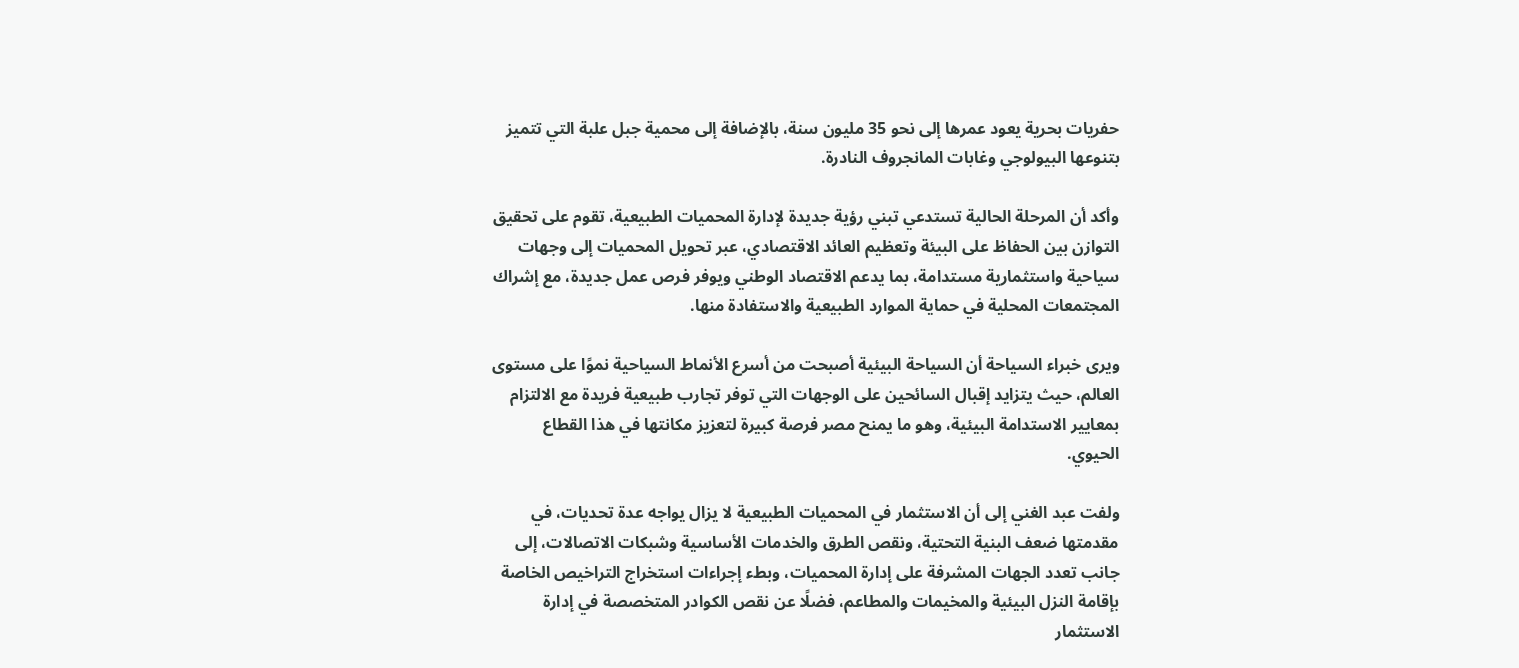حفريات بحرية يعود عمرها إلى نحو 35 مليون سنة، بالإضافة إلى محمية جبل علبة التي تتميز بتنوعها البيولوجي وغابات المانجروف النادرة.

وأكد أن المرحلة الحالية تستدعي تبني رؤية جديدة لإدارة المحميات الطبيعية، تقوم على تحقيق التوازن بين الحفاظ على البيئة وتعظيم العائد الاقتصادي، عبر تحويل المحميات إلى وجهات سياحية واستثمارية مستدامة، بما يدعم الاقتصاد الوطني ويوفر فرص عمل جديدة، مع إشراك المجتمعات المحلية في حماية الموارد الطبيعية والاستفادة منها.

ويرى خبراء السياحة أن السياحة البيئية أصبحت من أسرع الأنماط السياحية نموًا على مستوى العالم، حيث يتزايد إقبال السائحين على الوجهات التي توفر تجارب طبيعية فريدة مع الالتزام بمعايير الاستدامة البيئية، وهو ما يمنح مصر فرصة كبيرة لتعزيز مكانتها في هذا القطاع الحيوي.

ولفت عبد الغني إلى أن الاستثمار في المحميات الطبيعية لا يزال يواجه عدة تحديات، في مقدمتها ضعف البنية التحتية، ونقص الطرق والخدمات الأساسية وشبكات الاتصالات، إلى جانب تعدد الجهات المشرفة على إدارة المحميات، وبطء إجراءات استخراج التراخيص الخاصة بإقامة النزل البيئية والمخيمات والمطاعم، فضلًا عن نقص الكوادر المتخصصة في إدارة الاستثمار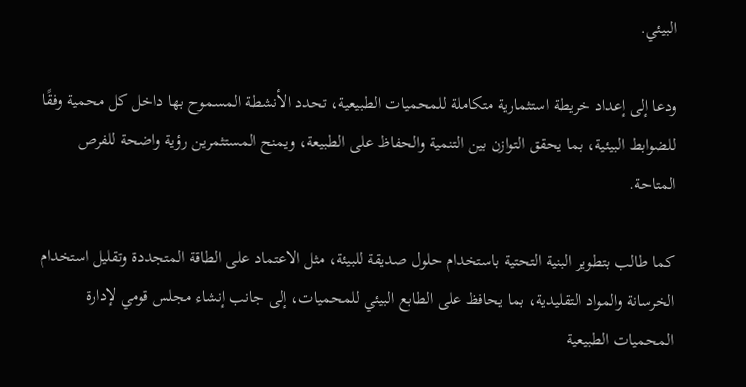البيئي.

ودعا إلى إعداد خريطة استثمارية متكاملة للمحميات الطبيعية، تحدد الأنشطة المسموح بها داخل كل محمية وفقًا للضوابط البيئية، بما يحقق التوازن بين التنمية والحفاظ على الطبيعة، ويمنح المستثمرين رؤية واضحة للفرص المتاحة.

كما طالب بتطوير البنية التحتية باستخدام حلول صديقة للبيئة، مثل الاعتماد على الطاقة المتجددة وتقليل استخدام الخرسانة والمواد التقليدية، بما يحافظ على الطابع البيئي للمحميات، إلى جانب إنشاء مجلس قومي لإدارة المحميات الطبيعية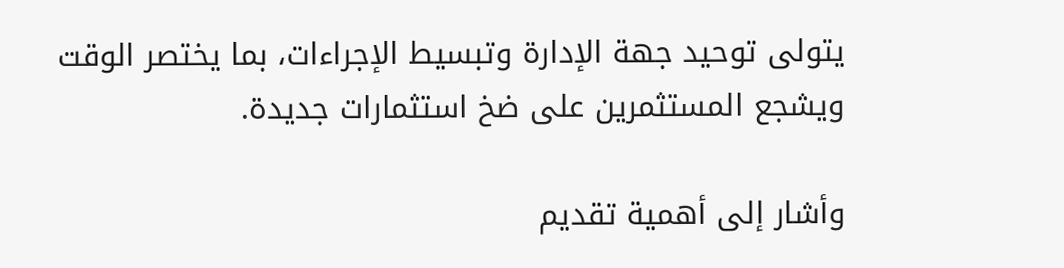يتولى توحيد جهة الإدارة وتبسيط الإجراءات، بما يختصر الوقت ويشجع المستثمرين على ضخ استثمارات جديدة.

وأشار إلى أهمية تقديم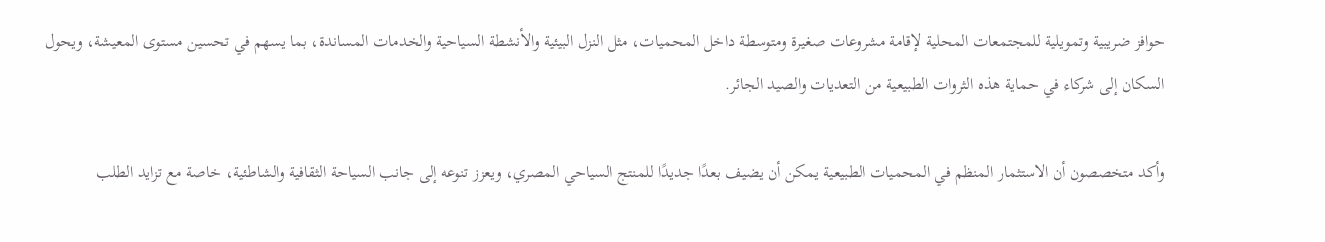حوافز ضريبية وتمويلية للمجتمعات المحلية لإقامة مشروعات صغيرة ومتوسطة داخل المحميات، مثل النزل البيئية والأنشطة السياحية والخدمات المساندة، بما يسهم في تحسين مستوى المعيشة، ويحول السكان إلى شركاء في حماية هذه الثروات الطبيعية من التعديات والصيد الجائر.

وأكد متخصصون أن الاستثمار المنظم في المحميات الطبيعية يمكن أن يضيف بعدًا جديدًا للمنتج السياحي المصري، ويعزز تنوعه إلى جانب السياحة الثقافية والشاطئية، خاصة مع تزايد الطلب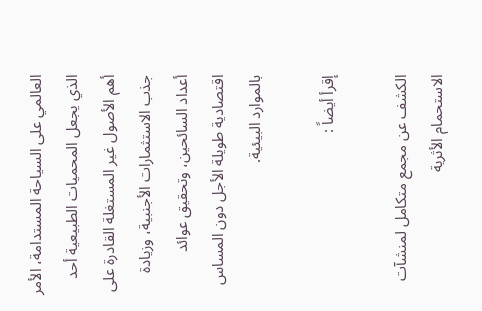العالمي على السياحة المستدامة، الأمر الذي يجعل المحميات الطبيعية أحد أهم الأصول غير المستغلة القادرة على جذب الاستثمارات الأجنبية، وزيادة أعداد السائحين، وتحقيق عوائد اقتصادية طويلة الأجل دون المساس بالموارد البيئية.

إقرأ أيضاً :

الكشف عن مجمع متكامل لمنشآت الاستحمام الأثرية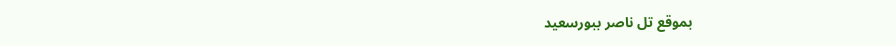بموقع تل ناصر ببورسعيد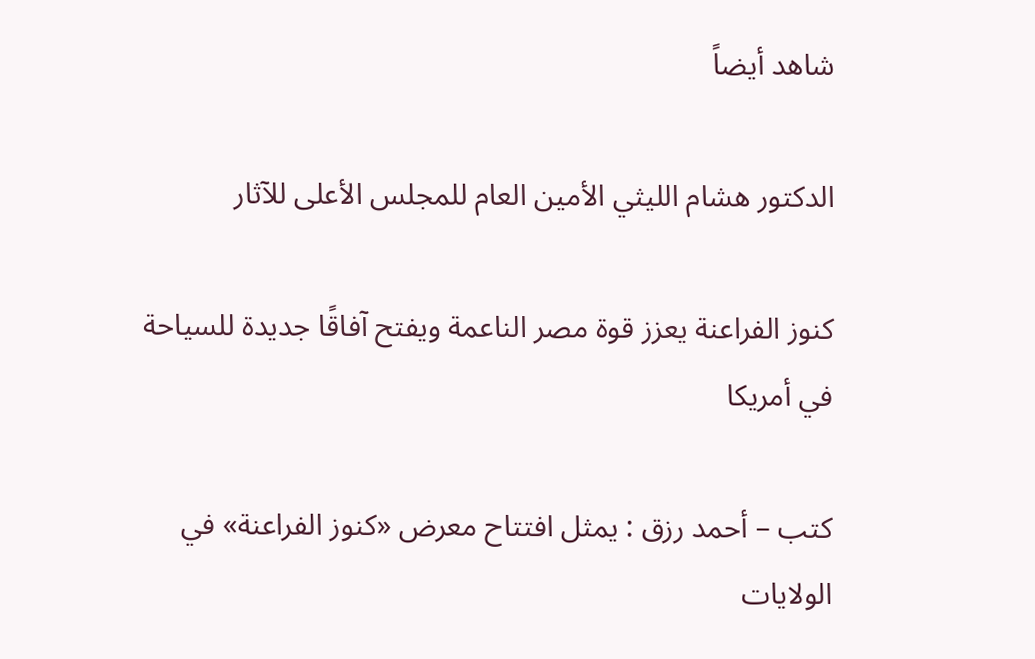شاهد أيضاً

الدكتور هشام الليثي الأمين العام للمجلس الأعلى للآثار

كنوز الفراعنة يعزز قوة مصر الناعمة ويفتح آفاقًا جديدة للسياحة في أمريكا

كتب – أحمد رزق : يمثل افتتاح معرض «كنوز الفراعنة» في الولايات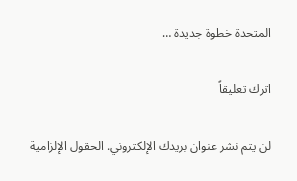المتحدة خطوة جديدة …

اترك تعليقاً

لن يتم نشر عنوان بريدك الإلكتروني. الحقول الإلزامية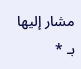مشار إليها بـ *